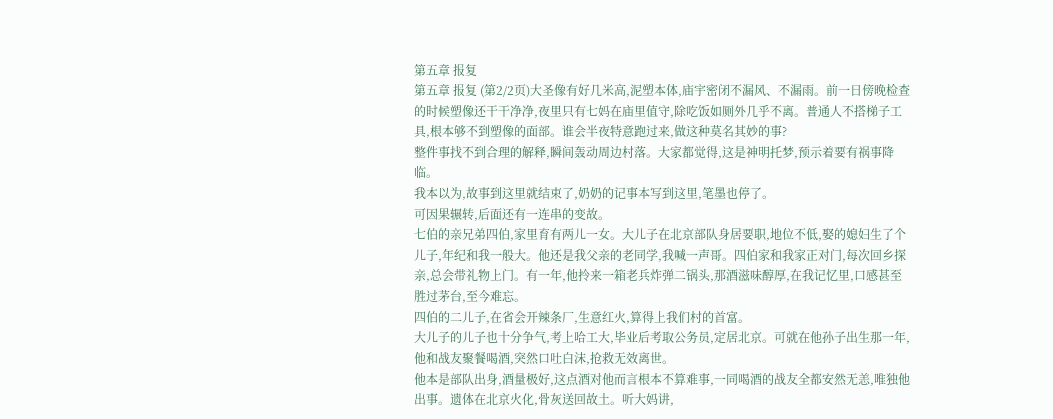第五章 报复
第五章 报复 (第2/2页)大圣像有好几米高,泥塑本体,庙宇密闭不漏风、不漏雨。前一日傍晚检查的时候塑像还干干净净,夜里只有七妈在庙里值守,除吃饭如厕外几乎不离。普通人不搭梯子工具,根本够不到塑像的面部。谁会半夜特意跑过来,做这种莫名其妙的事?
整件事找不到合理的解释,瞬间轰动周边村落。大家都觉得,这是神明托梦,预示着要有祸事降临。
我本以为,故事到这里就结束了,奶奶的记事本写到这里,笔墨也停了。
可因果辗转,后面还有一连串的变故。
七伯的亲兄弟四伯,家里育有两儿一女。大儿子在北京部队身居要职,地位不低,娶的媳妇生了个儿子,年纪和我一般大。他还是我父亲的老同学,我喊一声哥。四伯家和我家正对门,每次回乡探亲,总会带礼物上门。有一年,他拎来一箱老兵炸弹二锅头,那酒滋味醇厚,在我记忆里,口感甚至胜过茅台,至今难忘。
四伯的二儿子,在省会开辣条厂,生意红火,算得上我们村的首富。
大儿子的儿子也十分争气,考上哈工大,毕业后考取公务员,定居北京。可就在他孙子出生那一年,他和战友聚餐喝酒,突然口吐白沫,抢救无效离世。
他本是部队出身,酒量极好,这点酒对他而言根本不算难事,一同喝酒的战友全都安然无恙,唯独他出事。遗体在北京火化,骨灰送回故土。听大妈讲,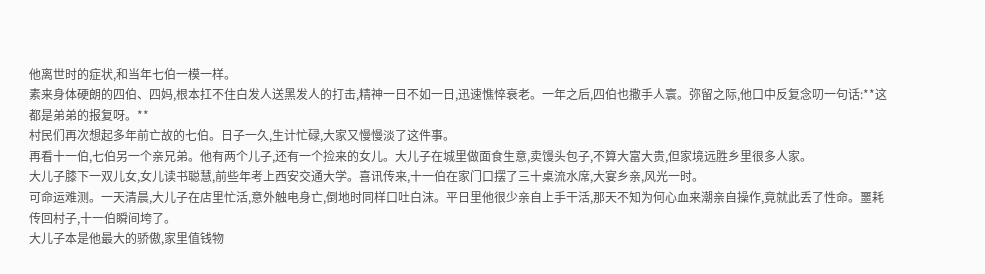他离世时的症状,和当年七伯一模一样。
素来身体硬朗的四伯、四妈,根本扛不住白发人送黑发人的打击,精神一日不如一日,迅速憔悴衰老。一年之后,四伯也撒手人寰。弥留之际,他口中反复念叨一句话:**这都是弟弟的报复呀。**
村民们再次想起多年前亡故的七伯。日子一久,生计忙碌,大家又慢慢淡了这件事。
再看十一伯,七伯另一个亲兄弟。他有两个儿子,还有一个捡来的女儿。大儿子在城里做面食生意,卖馒头包子,不算大富大贵,但家境远胜乡里很多人家。
大儿子膝下一双儿女,女儿读书聪慧,前些年考上西安交通大学。喜讯传来,十一伯在家门口摆了三十桌流水席,大宴乡亲,风光一时。
可命运难测。一天清晨,大儿子在店里忙活,意外触电身亡,倒地时同样口吐白沫。平日里他很少亲自上手干活,那天不知为何心血来潮亲自操作,竟就此丢了性命。噩耗传回村子,十一伯瞬间垮了。
大儿子本是他最大的骄傲,家里值钱物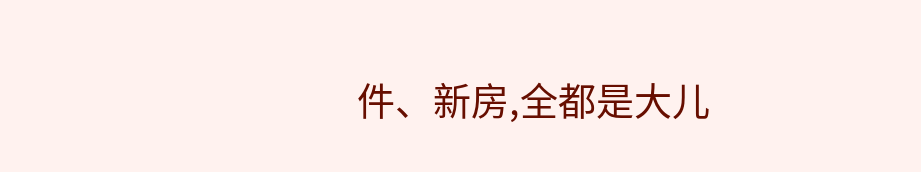件、新房,全都是大儿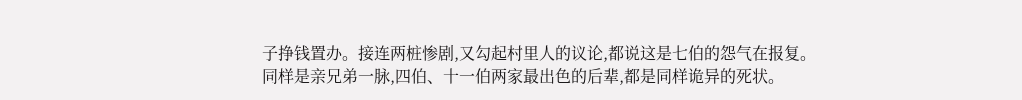子挣钱置办。接连两桩惨剧,又勾起村里人的议论,都说这是七伯的怨气在报复。
同样是亲兄弟一脉,四伯、十一伯两家最出色的后辈,都是同样诡异的死状。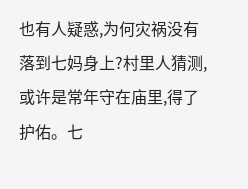也有人疑惑,为何灾祸没有落到七妈身上?村里人猜测,或许是常年守在庙里,得了护佑。七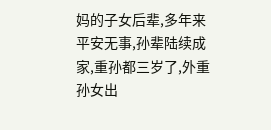妈的子女后辈,多年来平安无事,孙辈陆续成家,重孙都三岁了,外重孙女出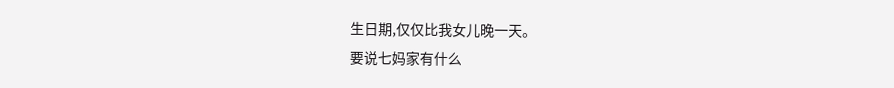生日期,仅仅比我女儿晚一天。
要说七妈家有什么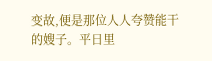变故,便是那位人人夸赞能干的嫂子。平日里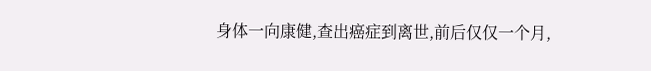身体一向康健,查出癌症到离世,前后仅仅一个月,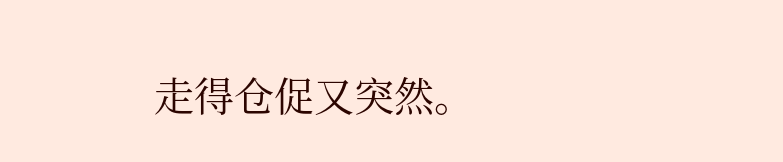走得仓促又突然。